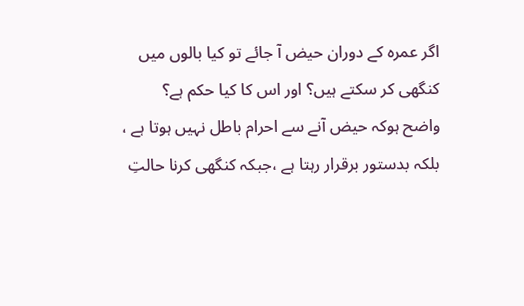اگر عمرہ کے دوران حیض آ جائے تو کیا بالوں میں کنگھی کر سکتے ہیں؟ اور اس کا کیا حکم ہے؟
واضح ہوکہ حیض آنے سے احرام باطل نہیں ہوتا ہے ، بلکہ بدستور برقرار رہتا ہے ،جبکہ کنگھی کرنا حالتِ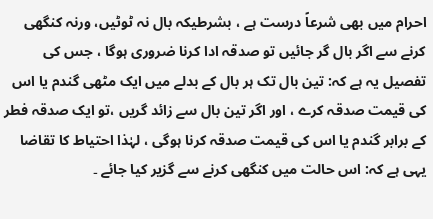احرام میں بھی شرعاً درست ہے ، بشرطیکہ بال نہ ٹوٹیں، ورنہ کنگھی کرنے سے اگر بال گر جائیں تو صدقہ ادا کرنا ضروری ہوگا ، جس کی تفصیل یہ ہے کہ: تین بال تک ہر بال کے بدلے میں ایک مٹھی گندم یا اس کی قیمت صدقہ کرے ، اور اگر تین بال سے زائد گریں ،تو ایک صدقہ فطر کے برابر گندم یا اس کی قیمت صدقہ کرنا ہوگی ، لہٰذا احتیاط کا تقاضا یہی ہے کہ: اس حالت میں کنگھی کرنے سے گزیر کیا جائے ۔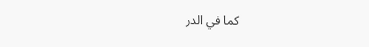كما في الدر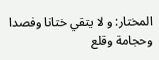المختار: و لا يتقي ختانا وفصدا وحجامة وقلع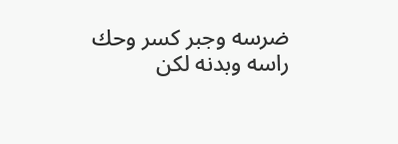ضرسه وجبر كسر وحك راسه وبدنه لكن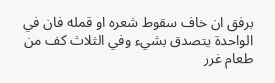برفق ان خاف سقوط شعره او قمله فان في الواحدة يتصدق بشيء وفي الثلاث كف من طعام غرر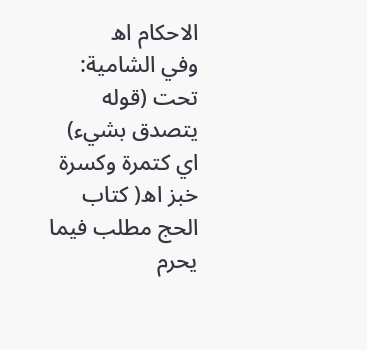الاحكام اھ
وفي الشامية: تحت (قوله يتصدق بشيء) اي كتمرة وكسرة خبز اھ( كتاب الحج مطلب فيما يحرم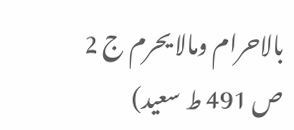بالاحرام ومالا يحرم ج 2 ص 491 ط سعيد)